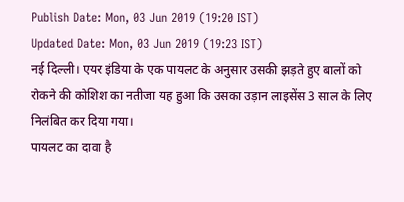Publish Date: Mon, 03 Jun 2019 (19:20 IST)
Updated Date: Mon, 03 Jun 2019 (19:23 IST)
नई दिल्ली। एयर इंडिया के एक पायलट के अनुसार उसकी झड़ते हुए बालों को रोकने की कोशिश का नतीजा यह हुआ कि उसका उड़ान लाइसेंस 3 साल के लिए निलंबित कर दिया गया।
पायलट का दावा है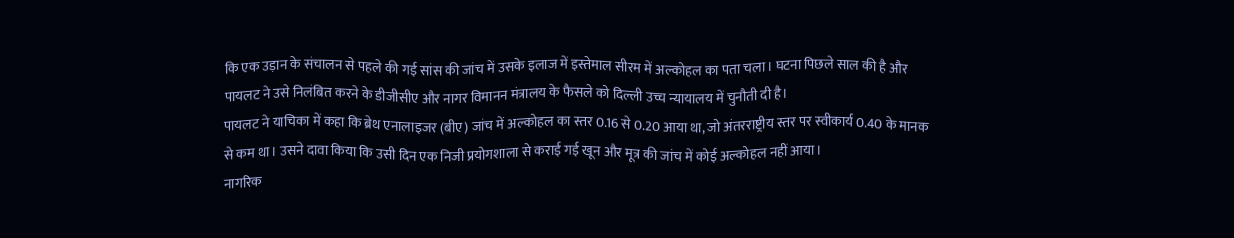कि एक उड़ान के संचालन से पहले की गई सांस की जांच में उसके इलाज में इस्तेमाल सीरम में अल्कोहल का पता चला। घटना पिछले साल की है और पायलट ने उसे निलंबित करने के डीजीसीए और नागर विमानन मंत्रालय के फैसले को दिल्ली उच्च न्यायालय में चुनौती दी है।
पायलट ने याचिका में कहा कि ब्रेथ एनालाइजर (बीए) जांच में अल्कोहल का स्तर 0.16 से 0.20 आया था, जो अंतरराष्ट्रीय स्तर पर स्वीकार्य 0.40 के मानक से कम था। उसने दावा किया कि उसी दिन एक निजी प्रयोगशाला से कराई गई खून और मूत्र की जांच में कोई अल्कोहल नहीं आया।
नागरिक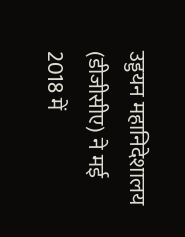उड्डयन महानिदेशालय (डीजीसीए) ने मई 2018 में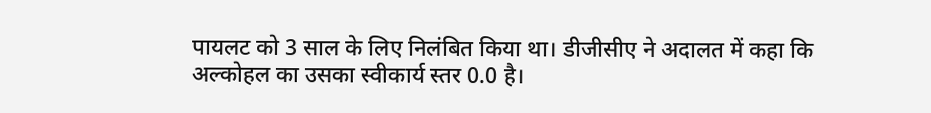पायलट को 3 साल के लिए निलंबित किया था। डीजीसीए ने अदालत में कहा कि अल्कोहल का उसका स्वीकार्य स्तर 0.0 है।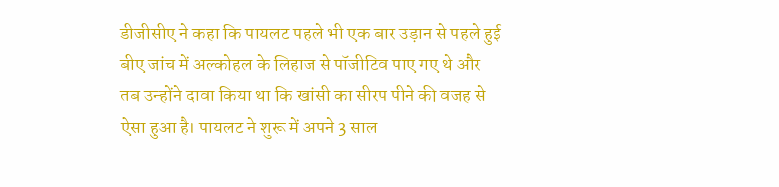डीजीसीए ने कहा कि पायलट पहले भी एक बार उड़ान से पहले हुई बीए जांच में अल्कोहल के लिहाज से पॉजीटिव पाए गए थे और तब उन्होंने दावा किया था कि खांसी का सीरप पीने की वजह से ऐसा हुआ है। पायलट ने शुरू में अपने 3 साल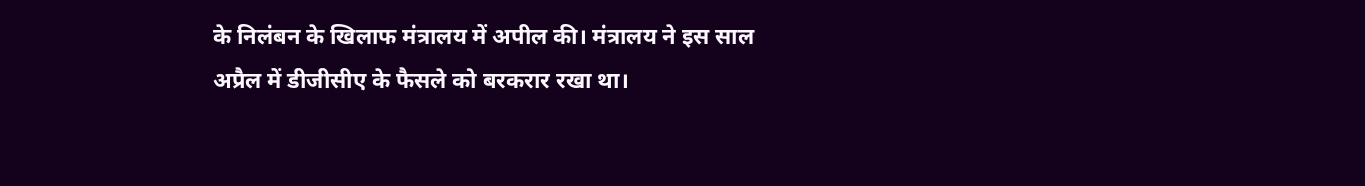के निलंबन के खिलाफ मंत्रालय में अपील की। मंत्रालय ने इस साल अप्रैल में डीजीसीए के फैसले को बरकरार रखा था।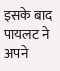इसके बाद पायलट ने अपने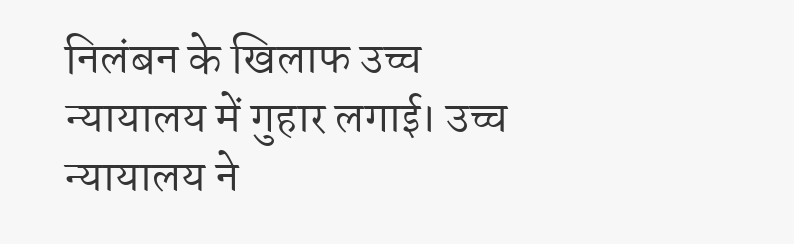निलंबन के खिलाफ उच्च न्यायालय में गुहार लगाई। उच्च न्यायालय ने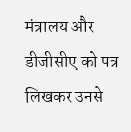मंत्रालय और डीजीसीए को पत्र लिखकर उनसे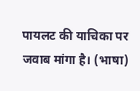पायलट की याचिका पर जवाब मांगा है। (भाषा)